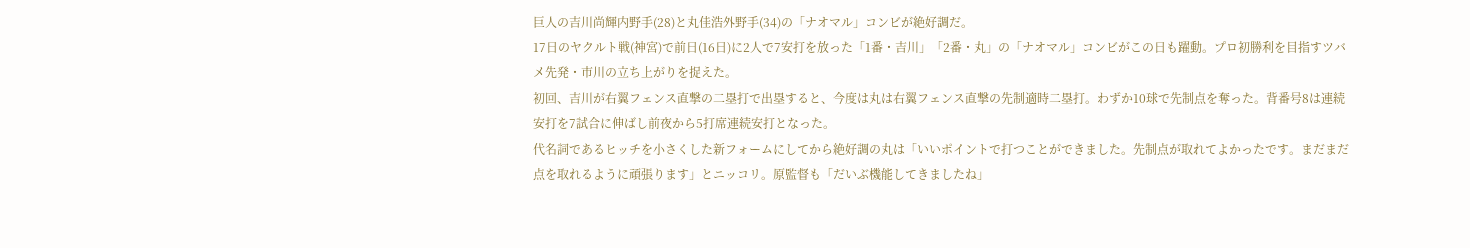巨人の吉川尚輝内野手(28)と丸佳浩外野手(34)の「ナオマル」コンビが絶好調だ。
17日のヤクルト戦(神宮)で前日(16日)に2人で7安打を放った「1番・吉川」「2番・丸」の「ナオマル」コンビがこの日も躍動。プロ初勝利を目指すツバメ先発・市川の立ち上がりを捉えた。
初回、吉川が右翼フェンス直撃の二塁打で出塁すると、今度は丸は右翼フェンス直撃の先制適時二塁打。わずか10球で先制点を奪った。背番号8は連続安打を7試合に伸ばし前夜から5打席連続安打となった。
代名詞であるヒッチを小さくした新フォームにしてから絶好調の丸は「いいポイントで打つことができました。先制点が取れてよかったです。まだまだ点を取れるように頑張ります」とニッコリ。原監督も「だいぶ機能してきましたね」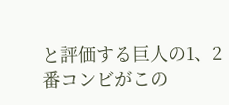と評価する巨人の1、2番コンビがこの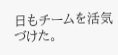日もチームを活気づけた。